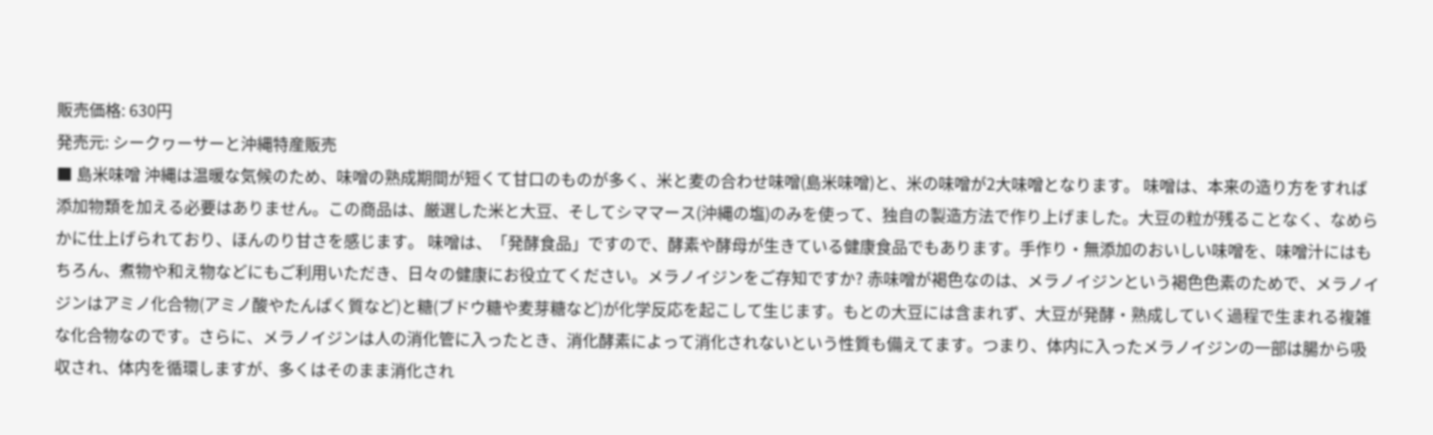販売価格: 630円
発売元: シークヮーサーと沖縄特産販売
■ 島米味噌 沖縄は温暖な気候のため、味噌の熟成期間が短くて甘口のものが多く、米と麦の合わせ味噌(島米味噌)と、米の味噌が2大味噌となります。 味噌は、本来の造り方をすれば添加物類を加える必要はありません。この商品は、厳選した米と大豆、そしてシママース(沖縄の塩)のみを使って、独自の製造方法で作り上げました。大豆の粒が残ることなく、なめらかに仕上げられており、ほんのり甘さを感じます。 味噌は、「発酵食品」ですので、酵素や酵母が生きている健康食品でもあります。手作り・無添加のおいしい味噌を、味噌汁にはもちろん、煮物や和え物などにもご利用いただき、日々の健康にお役立てください。メラノイジンをご存知ですか? 赤味噌が褐色なのは、メラノイジンという褐色色素のためで、メラノイジンはアミノ化合物(アミノ酸やたんぱく質など)と糖(ブドウ糖や麦芽糖など)が化学反応を起こして生じます。もとの大豆には含まれず、大豆が発酵・熟成していく過程で生まれる複雑な化合物なのです。さらに、メラノイジンは人の消化管に入ったとき、消化酵素によって消化されないという性質も備えてます。つまり、体内に入ったメラノイジンの一部は腸から吸収され、体内を循環しますが、多くはそのまま消化され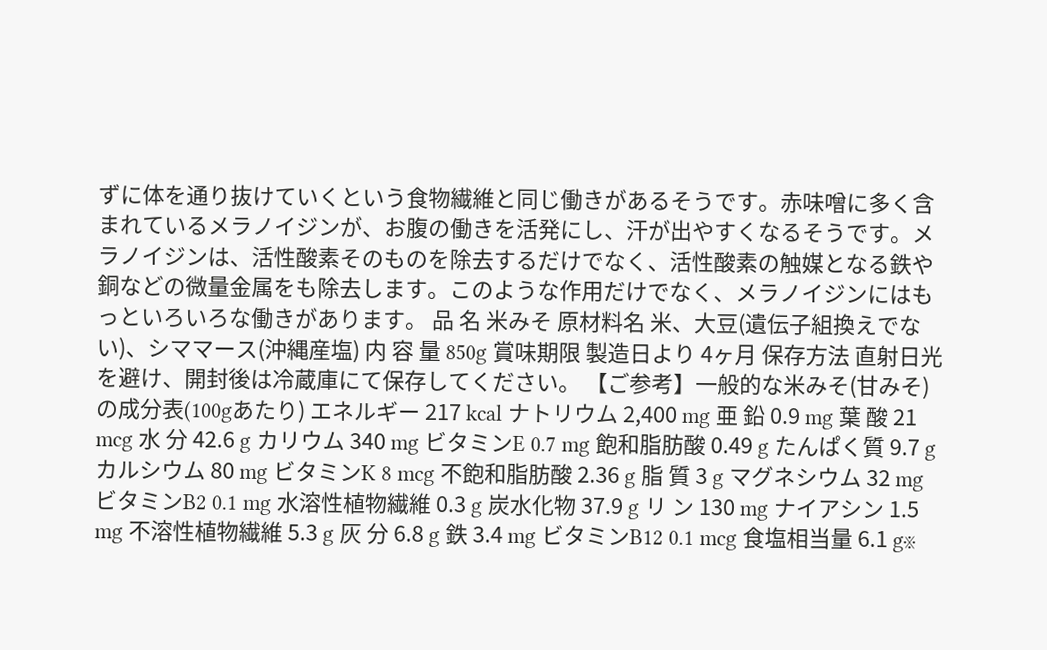ずに体を通り抜けていくという食物繊維と同じ働きがあるそうです。赤味噌に多く含まれているメラノイジンが、お腹の働きを活発にし、汗が出やすくなるそうです。メラノイジンは、活性酸素そのものを除去するだけでなく、活性酸素の触媒となる鉄や銅などの微量金属をも除去します。このような作用だけでなく、メラノイジンにはもっといろいろな働きがあります。 品 名 米みそ 原材料名 米、大豆(遺伝子組換えでない)、シママース(沖縄産塩) 内 容 量 850g 賞味期限 製造日より 4ヶ月 保存方法 直射日光を避け、開封後は冷蔵庫にて保存してください。 【ご参考】一般的な米みそ(甘みそ)の成分表(100gあたり) エネルギー 217 kcal ナトリウム 2,400 mg 亜 鉛 0.9 mg 葉 酸 21 mcg 水 分 42.6 g カリウム 340 mg ビタミンE 0.7 mg 飽和脂肪酸 0.49 g たんぱく質 9.7 g カルシウム 80 mg ビタミンK 8 mcg 不飽和脂肪酸 2.36 g 脂 質 3 g マグネシウム 32 mg ビタミンB2 0.1 mg 水溶性植物繊維 0.3 g 炭水化物 37.9 g リ ン 130 mg ナイアシン 1.5 mg 不溶性植物繊維 5.3 g 灰 分 6.8 g 鉄 3.4 mg ビタミンB12 0.1 mcg 食塩相当量 6.1 g※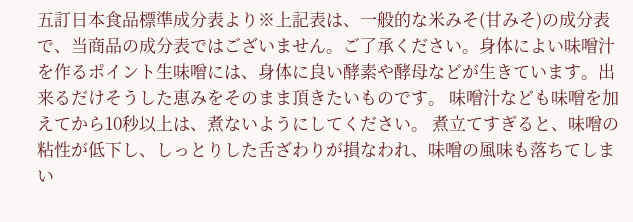五訂日本食品標準成分表より※上記表は、一般的な米みそ(甘みそ)の成分表で、当商品の成分表ではございません。ご了承ください。身体によい味噌汁を作るポイント生味噌には、身体に良い酵素や酵母などが生きています。出来るだけそうした恵みをそのまま頂きたいものです。 味噌汁なども味噌を加えてから10秒以上は、煮ないようにしてください。 煮立てすぎると、味噌の粘性が低下し、しっとりした舌ざわりが損なわれ、味噌の風味も落ちてしまい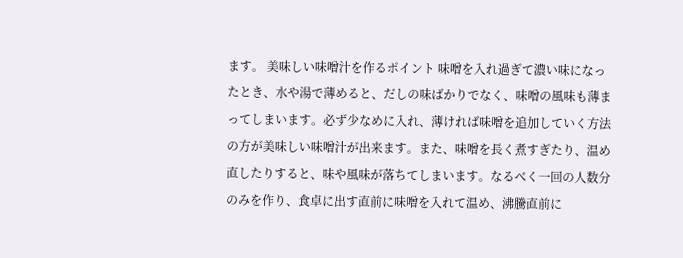ます。 美味しい味噌汁を作るポイント 味噌を入れ過ぎて濃い味になったとき、水や湯で薄めると、だしの味ばかりでなく、味噌の風味も薄まってしまいます。必ず少なめに入れ、薄ければ味噌を追加していく方法の方が美味しい味噌汁が出来ます。また、味噌を長く煮すぎたり、温め直したりすると、味や風味が落ちてしまいます。なるべく一回の人数分のみを作り、食卓に出す直前に味噌を入れて温め、沸騰直前に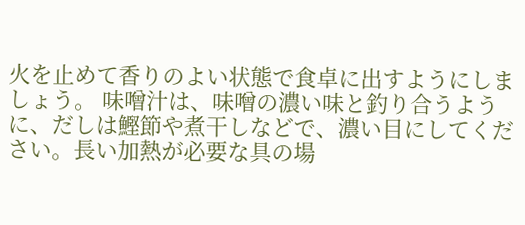火を止めて香りのよい状態で食卓に出すようにしましょう。 味噌汁は、味噌の濃い味と釣り合うように、だしは鰹節や煮干しなどで、濃い目にしてください。長い加熱が必要な具の場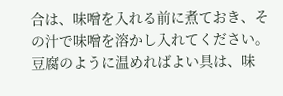合は、味噌を入れる前に煮ておき、その汁で味噌を溶かし入れてください。豆腐のように温めればよい具は、味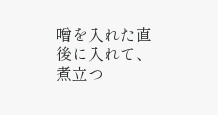噌を入れた直後に入れて、煮立つ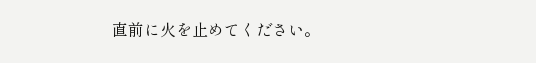直前に火を止めてください。